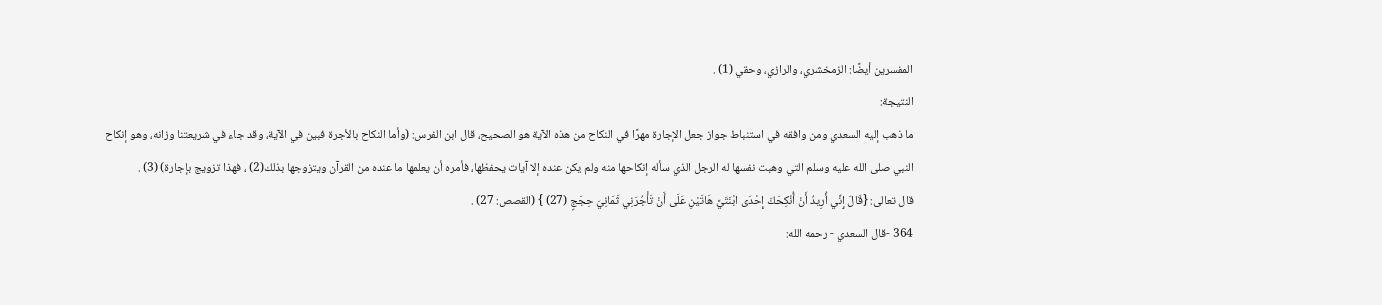المفسرين أيضًا: الزمخشري، والرازي، وحقي (1) .
النتيجة:
ما ذهب إليه السعدي ومن وافقه في استنباط جواز جعل الإجارة مهرًا في النكاح من هذه الآية هو الصحيح، قال ابن الفرس: (وأما النكاح بالأجرة فبين في الآية، وقد جاء في شريعتنا وزانه، وهو إنكاح النبي صلى الله عليه وسلم التي وهبت نفسها له الرجل الذي سأله إنكاحها منه ولم يكن عنده إلا آيات يحفظها، فأمره أن يعلمها ما عنده من القرآن ويتزوجها بذلك(2) ، فهذا تزويج بإجارة) (3) .
قال تعالى: {قَالَ إِنِّي أُرِيدُ أَنْ أُنْكِحَكَ إِحْدَى ابْنَتَيَّ هَاتَيْنِ عَلَى أَنْ تَأْجُرَنِي ثَمَانِيَ حِجَجٍ (27) } (القصص: 27) .
364 -قال السعدي - رحمه الله: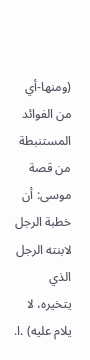(ومنها-أي من الفوائد المستنبطة من قصة موسى: أن خطبة الرجل لابنته الرجل الذي يتخيره، لا يلام عليه) .ا.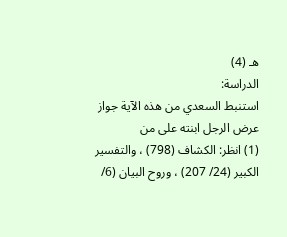هـ (4)
الدراسة:
استنبط السعدي من هذه الآية جواز عرض الرجل ابنته على من
(1) انظر: الكشاف (798) ، والتفسير الكبير (24/ 207) ، وروح البيان (6/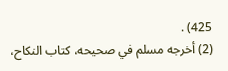425) .
(2) أخرجه مسلم في صحيحه، كتاب النكاح،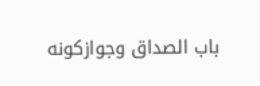باب الصداق وجوازكونه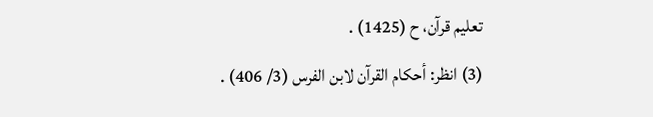تعليم قرآن، ح (1425) .
(3) انظر: أحكام القرآن لابن الفرس (3/ 406) .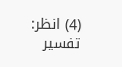(4) انظر: تفسير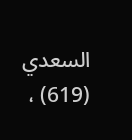السعدي (619) ،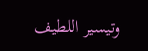وتيسير اللطيف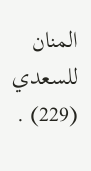المنان للسعدي (229) .